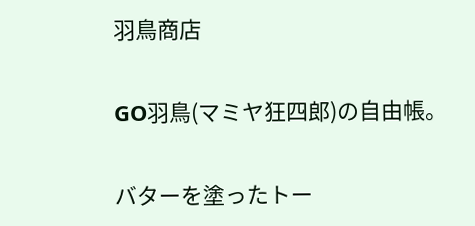羽鳥商店

GO羽鳥(マミヤ狂四郎)の自由帳。

バターを塗ったトー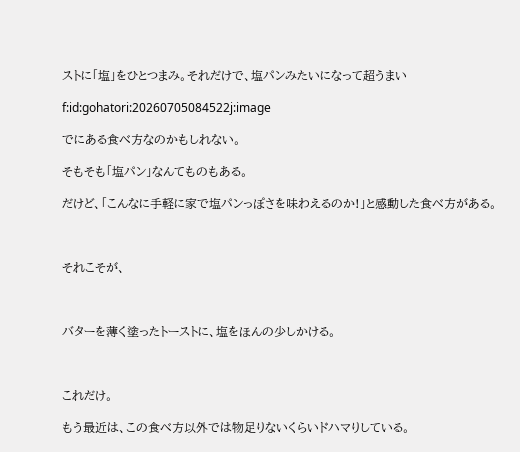ストに「塩」をひとつまみ。それだけで、塩パンみたいになって超うまい

f:id:gohatori:20260705084522j:image

でにある食べ方なのかもしれない。

そもそも「塩パン」なんてものもある。

だけど、「こんなに手軽に家で塩パンっぽさを味わえるのか!」と感動した食べ方がある。



それこそが、



バターを薄く塗ったトーストに、塩をほんの少しかける。



これだけ。

もう最近は、この食べ方以外では物足りないくらいドハマりしている。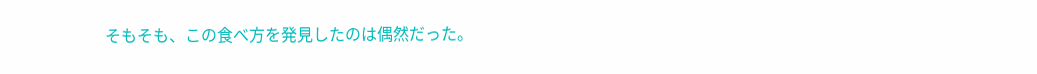そもそも、この食べ方を発見したのは偶然だった。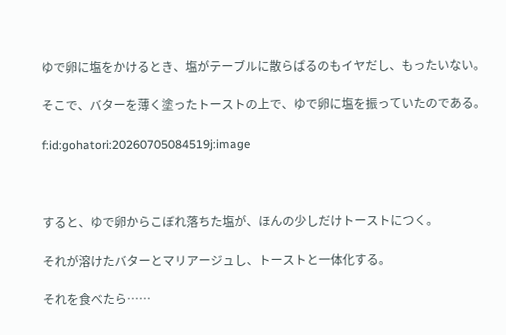ゆで卵に塩をかけるとき、塩がテーブルに散らばるのもイヤだし、もったいない。

そこで、バターを薄く塗ったトーストの上で、ゆで卵に塩を振っていたのである。

f:id:gohatori:20260705084519j:image



すると、ゆで卵からこぼれ落ちた塩が、ほんの少しだけトーストにつく。

それが溶けたバターとマリアージュし、トーストと一体化する。

それを食べたら……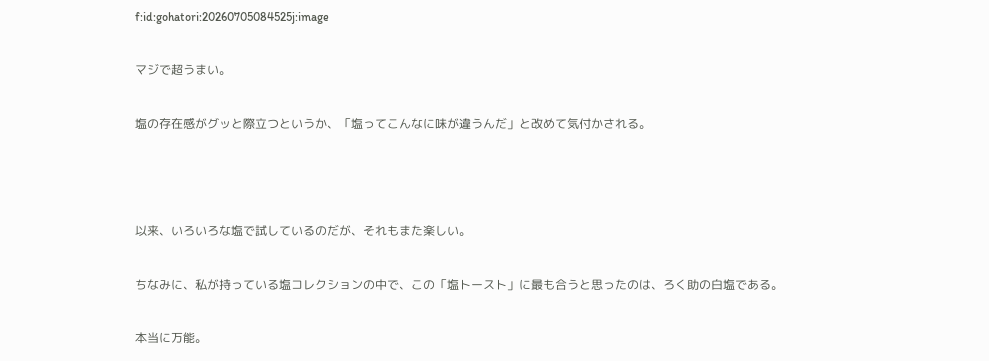f:id:gohatori:20260705084525j:image

マジで超うまい。

塩の存在感がグッと際立つというか、「塩ってこんなに味が違うんだ」と改めて気付かされる。



以来、いろいろな塩で試しているのだが、それもまた楽しい。

ちなみに、私が持っている塩コレクションの中で、この「塩トースト」に最も合うと思ったのは、ろく助の白塩である。

本当に万能。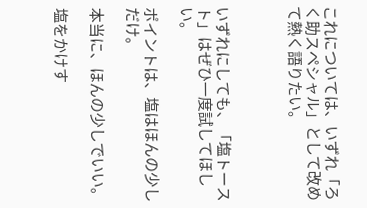これについては、いずれ「ろく助スペシャル」として改めて熱く語りたい。



いずれにしても、「塩トースト」はぜひ一度試してほしい。

ポイントは、塩はほんの少しだけ。

本当に、ほんの少しでいい。

塩をかけす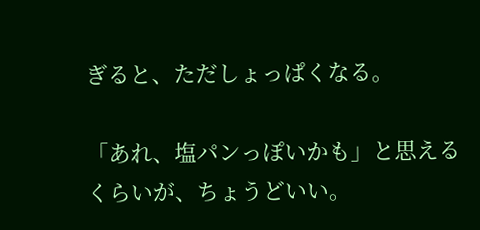ぎると、ただしょっぱくなる。

「あれ、塩パンっぽいかも」と思えるくらいが、ちょうどいい。